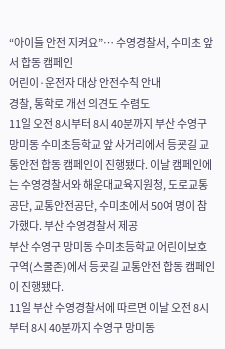“아이들 안전 지켜요”… 수영경찰서, 수미초 앞서 합동 캠페인
어린이·운전자 대상 안전수칙 안내
경찰, 통학로 개선 의견도 수렴도
11일 오전 8시부터 8시 40분까지 부산 수영구 망미동 수미초등학교 앞 사거리에서 등굣길 교통안전 합동 캠페인이 진행됐다. 이날 캠페인에는 수영경찰서와 해운대교육지원청, 도로교통공단, 교통안전공단, 수미초에서 50여 명이 참가했다. 부산 수영경찰서 제공
부산 수영구 망미동 수미초등학교 어린이보호구역(스쿨존)에서 등굣길 교통안전 합동 캠페인이 진행됐다.
11일 부산 수영경찰서에 따르면 이날 오전 8시부터 8시 40분까지 수영구 망미동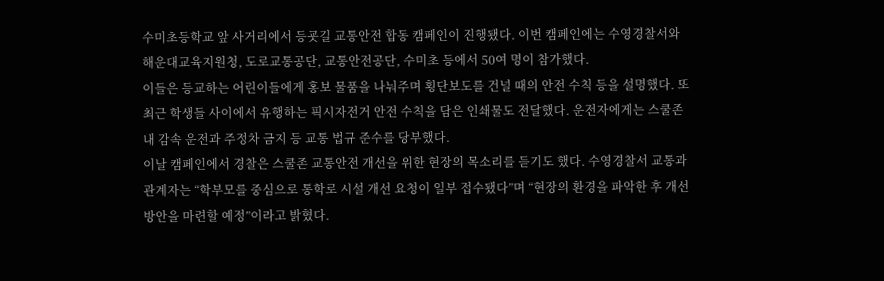수미초등학교 앞 사거리에서 등굣길 교통안전 합동 캠페인이 진행됐다. 이번 캠페인에는 수영경찰서와 해운대교육지원청, 도로교통공단, 교통안전공단, 수미초 등에서 50여 명이 참가했다.
이들은 등교하는 어린이들에게 홍보 물품을 나눠주며 횡단보도를 건널 때의 안전 수칙 등을 설명했다. 또 최근 학생들 사이에서 유행하는 픽시자전거 안전 수칙을 담은 인쇄물도 전달했다. 운전자에게는 스쿨존 내 감속 운전과 주정차 금지 등 교통 법규 준수를 당부했다.
이날 캠페인에서 경찰은 스쿨존 교통안전 개선을 위한 현장의 목소리를 듣기도 했다. 수영경찰서 교통과 관계자는 “학부모를 중심으로 통학로 시설 개선 요청이 일부 접수됐다”며 “현장의 환경을 파악한 후 개선 방안을 마련할 예정”이라고 밝혔다.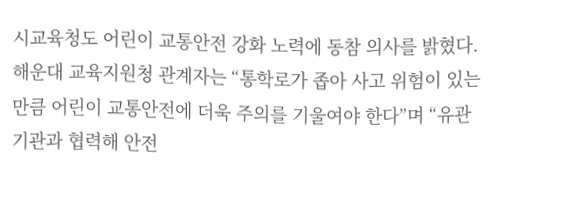시교육청도 어린이 교통안전 강화 노력에 동참 의사를 밝혔다. 해운대 교육지원청 관계자는 “통학로가 좁아 사고 위험이 있는 만큼 어린이 교통안전에 더욱 주의를 기울여야 한다”며 “유관 기관과 협력해 안전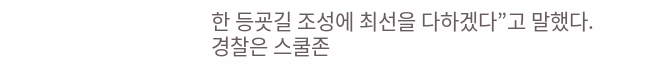한 등굣길 조성에 최선을 다하겠다”고 말했다.
경찰은 스쿨존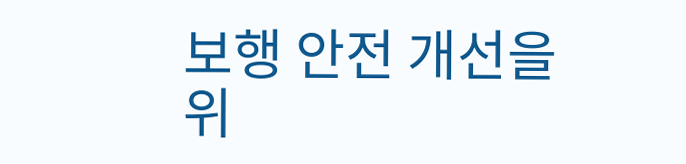보행 안전 개선을 위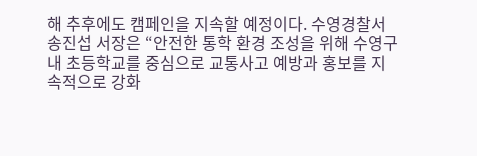해 추후에도 캠페인을 지속할 예정이다. 수영경찰서 송진섭 서장은 “안전한 통학 환경 조성을 위해 수영구 내 초등학교를 중심으로 교통사고 예방과 홍보를 지속적으로 강화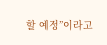할 예정”이라고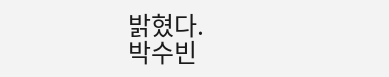밝혔다.
박수빈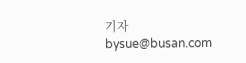기자 bysue@busan.com